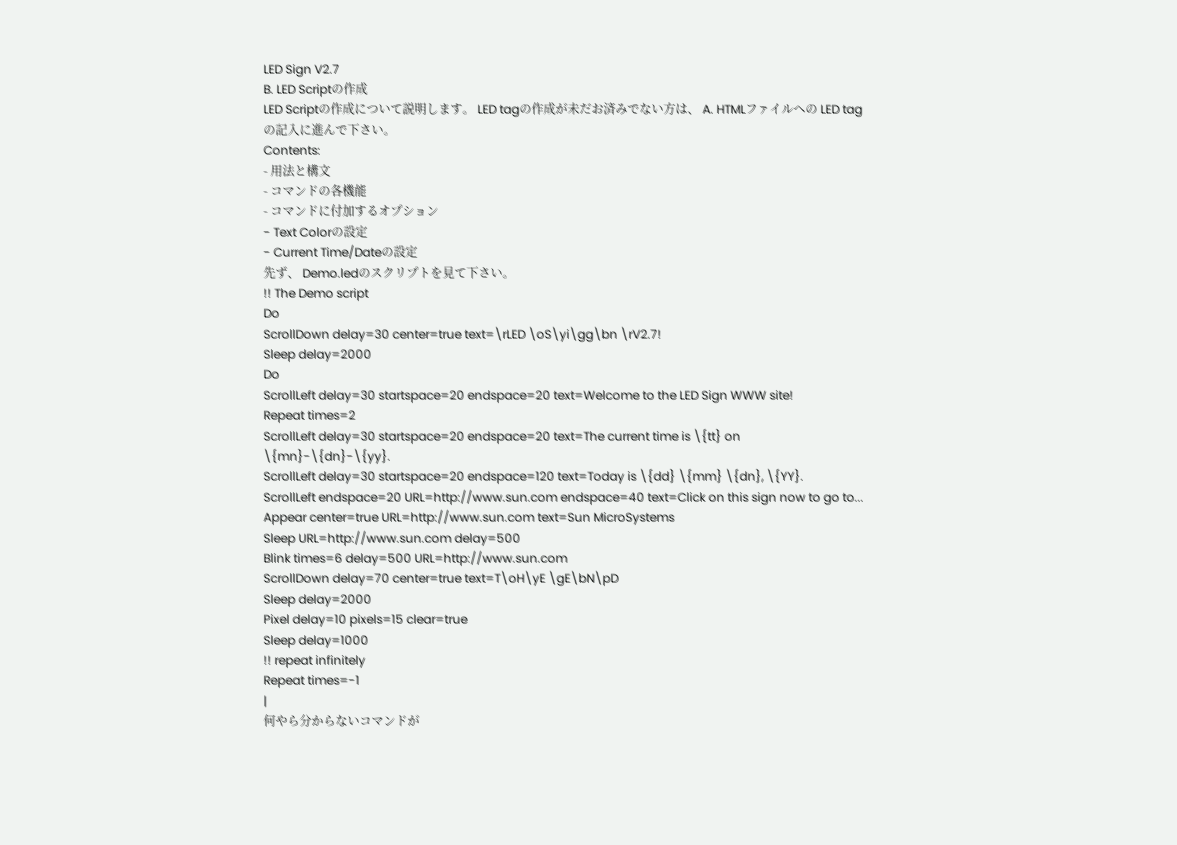LED Sign V2.7
B. LED Scriptの作成
LED Scriptの作成について説明します。 LED tagの作成が未だお済みでない方は、 A. HTMLファイルへの LED tagの記入に進んで下さい。
Contents:
- 用法と構文
- コマンドの各機能
- コマンドに付加するオプション
- Text Colorの設定
- Current Time/Dateの設定
先ず、 Demo.ledのスクリプトを見て下さい。
!! The Demo script
Do
ScrollDown delay=30 center=true text=\rLED \oS\yi\gg\bn \rV2.7!
Sleep delay=2000
Do
ScrollLeft delay=30 startspace=20 endspace=20 text=Welcome to the LED Sign WWW site!
Repeat times=2
ScrollLeft delay=30 startspace=20 endspace=20 text=The current time is \{tt} on \{mn}-\{dn}-\{yy}.
ScrollLeft delay=30 startspace=20 endspace=120 text=Today is \{dd} \{mm} \{dn}, \{YY}.
ScrollLeft endspace=20 URL=http://www.sun.com endspace=40 text=Click on this sign now to go to...
Appear center=true URL=http://www.sun.com text=Sun MicroSystems
Sleep URL=http://www.sun.com delay=500
Blink times=6 delay=500 URL=http://www.sun.com
ScrollDown delay=70 center=true text=T\oH\yE \gE\bN\pD
Sleep delay=2000
Pixel delay=10 pixels=15 clear=true
Sleep delay=1000
!! repeat infinitely
Repeat times=-1
|
何やら分からないコマンドが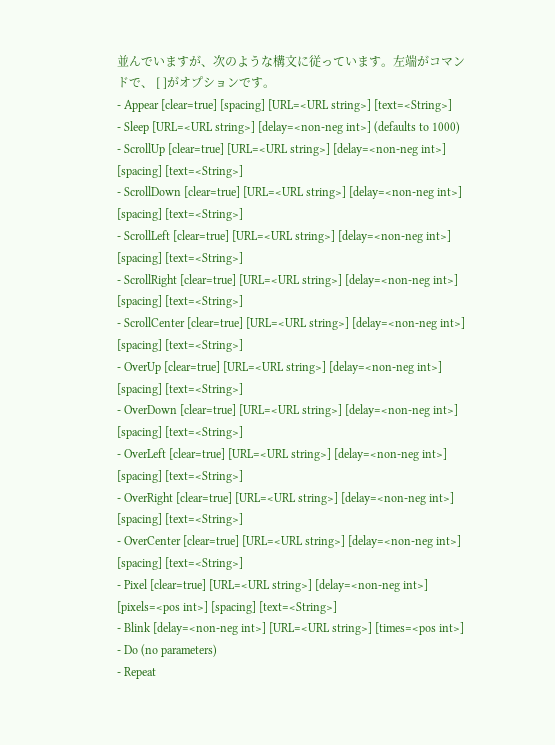並んでいますが、次のような構文に従っています。左端がコマンドで、 [ ]がオプションです。
- Appear [clear=true] [spacing] [URL=<URL string>] [text=<String>]
- Sleep [URL=<URL string>] [delay=<non-neg int>] (defaults to 1000)
- ScrollUp [clear=true] [URL=<URL string>] [delay=<non-neg int>] [spacing] [text=<String>]
- ScrollDown [clear=true] [URL=<URL string>] [delay=<non-neg int>] [spacing] [text=<String>]
- ScrollLeft [clear=true] [URL=<URL string>] [delay=<non-neg int>] [spacing] [text=<String>]
- ScrollRight [clear=true] [URL=<URL string>] [delay=<non-neg int>] [spacing] [text=<String>]
- ScrollCenter [clear=true] [URL=<URL string>] [delay=<non-neg int>] [spacing] [text=<String>]
- OverUp [clear=true] [URL=<URL string>] [delay=<non-neg int>] [spacing] [text=<String>]
- OverDown [clear=true] [URL=<URL string>] [delay=<non-neg int>] [spacing] [text=<String>]
- OverLeft [clear=true] [URL=<URL string>] [delay=<non-neg int>] [spacing] [text=<String>]
- OverRight [clear=true] [URL=<URL string>] [delay=<non-neg int>] [spacing] [text=<String>]
- OverCenter [clear=true] [URL=<URL string>] [delay=<non-neg int>] [spacing] [text=<String>]
- Pixel [clear=true] [URL=<URL string>] [delay=<non-neg int>] [pixels=<pos int>] [spacing] [text=<String>]
- Blink [delay=<non-neg int>] [URL=<URL string>] [times=<pos int>]
- Do (no parameters)
- Repeat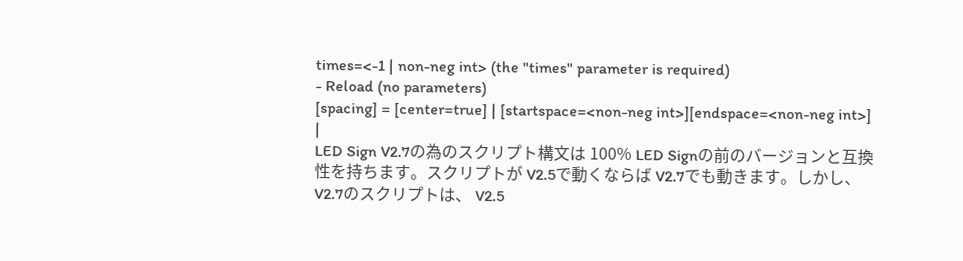times=<-1 | non-neg int> (the "times" parameter is required)
- Reload (no parameters)
[spacing] = [center=true] | [startspace=<non-neg int>][endspace=<non-neg int>]
|
LED Sign V2.7の為のスクリプト構文は 100% LED Signの前のバージョンと互換性を持ちます。スクリプトが V2.5で動くならば V2.7でも動きます。しかし、 V2.7のスクリプトは、 V2.5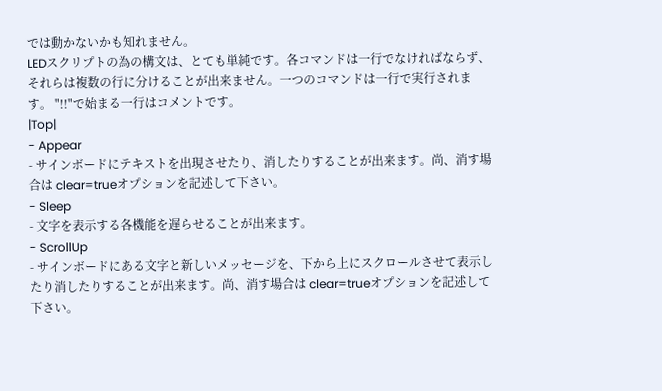では動かないかも知れません。
LEDスクリプトの為の構文は、とても単純です。各コマンドは一行でなければならず、それらは複数の行に分けることが出来ません。一つのコマンドは一行で実行されます。 "!!"で始まる一行はコメントです。
|Top|
- Appear
- サインボードにテキストを出現させたり、消したりすることが出来ます。尚、消す場合は clear=trueオプションを記述して下さい。
- Sleep
- 文字を表示する各機能を遅らせることが出来ます。
- ScrollUp
- サインボードにある文字と新しいメッセージを、下から上にスクロールさせて表示したり消したりすることが出来ます。尚、消す場合は clear=trueオプションを記述して下さい。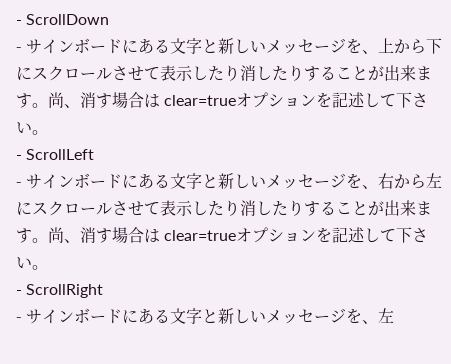- ScrollDown
- サインボードにある文字と新しいメッセージを、上から下にスクロールさせて表示したり消したりすることが出来ます。尚、消す場合は clear=trueオプションを記述して下さい。
- ScrollLeft
- サインボードにある文字と新しいメッセージを、右から左にスクロールさせて表示したり消したりすることが出来ます。尚、消す場合は clear=trueオプションを記述して下さい。
- ScrollRight
- サインボードにある文字と新しいメッセージを、左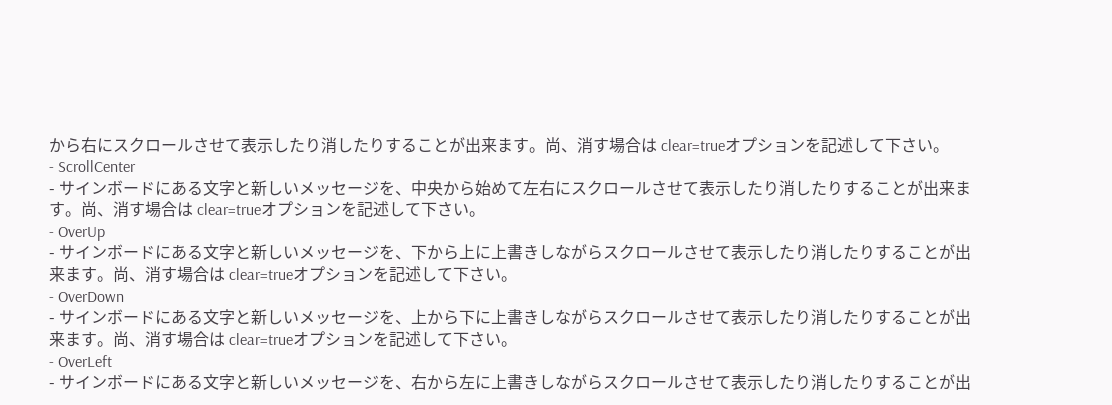から右にスクロールさせて表示したり消したりすることが出来ます。尚、消す場合は clear=trueオプションを記述して下さい。
- ScrollCenter
- サインボードにある文字と新しいメッセージを、中央から始めて左右にスクロールさせて表示したり消したりすることが出来ます。尚、消す場合は clear=trueオプションを記述して下さい。
- OverUp
- サインボードにある文字と新しいメッセージを、下から上に上書きしながらスクロールさせて表示したり消したりすることが出来ます。尚、消す場合は clear=trueオプションを記述して下さい。
- OverDown
- サインボードにある文字と新しいメッセージを、上から下に上書きしながらスクロールさせて表示したり消したりすることが出来ます。尚、消す場合は clear=trueオプションを記述して下さい。
- OverLeft
- サインボードにある文字と新しいメッセージを、右から左に上書きしながらスクロールさせて表示したり消したりすることが出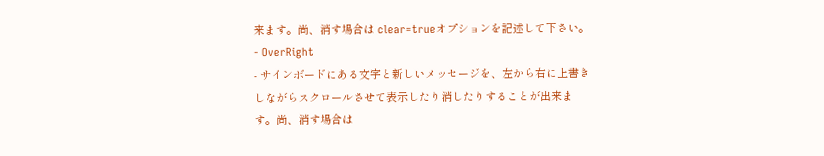来ます。尚、消す場合は clear=trueオプションを記述して下さい。
- OverRight
- サインボードにある文字と新しいメッセージを、左から右に上書きしながらスクロールさせて表示したり消したりすることが出来ます。尚、消す場合は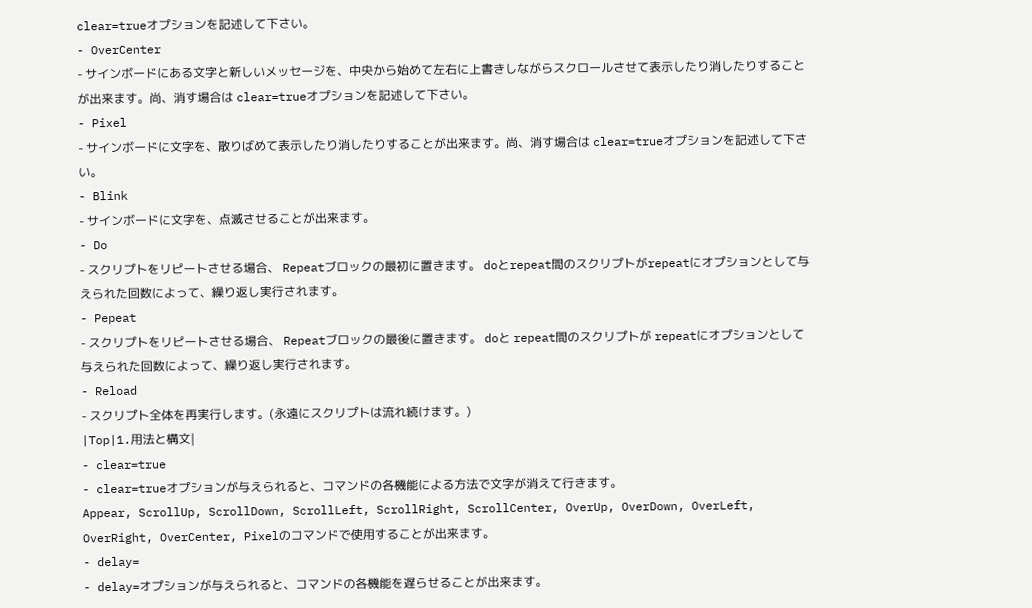clear=trueオプションを記述して下さい。
- OverCenter
- サインボードにある文字と新しいメッセージを、中央から始めて左右に上書きしながらスクロールさせて表示したり消したりすることが出来ます。尚、消す場合は clear=trueオプションを記述して下さい。
- Pixel
- サインボードに文字を、散りばめて表示したり消したりすることが出来ます。尚、消す場合は clear=trueオプションを記述して下さい。
- Blink
- サインボードに文字を、点滅させることが出来ます。
- Do
- スクリプトをリピートさせる場合、 Repeatブロックの最初に置きます。 doとrepeat間のスクリプトがrepeatにオプションとして与えられた回数によって、繰り返し実行されます。
- Pepeat
- スクリプトをリピートさせる場合、 Repeatブロックの最後に置きます。 doと repeat間のスクリプトが repeatにオプションとして与えられた回数によって、繰り返し実行されます。
- Reload
- スクリプト全体を再実行します。(永遠にスクリプトは流れ続けます。)
|Top|1.用法と構文|
- clear=true
- clear=trueオプションが与えられると、コマンドの各機能による方法で文字が消えて行きます。
Appear, ScrollUp, ScrollDown, ScrollLeft, ScrollRight, ScrollCenter, OverUp, OverDown, OverLeft, OverRight, OverCenter, Pixelのコマンドで使用することが出来ます。
- delay=
- delay=オプションが与えられると、コマンドの各機能を遅らせることが出来ます。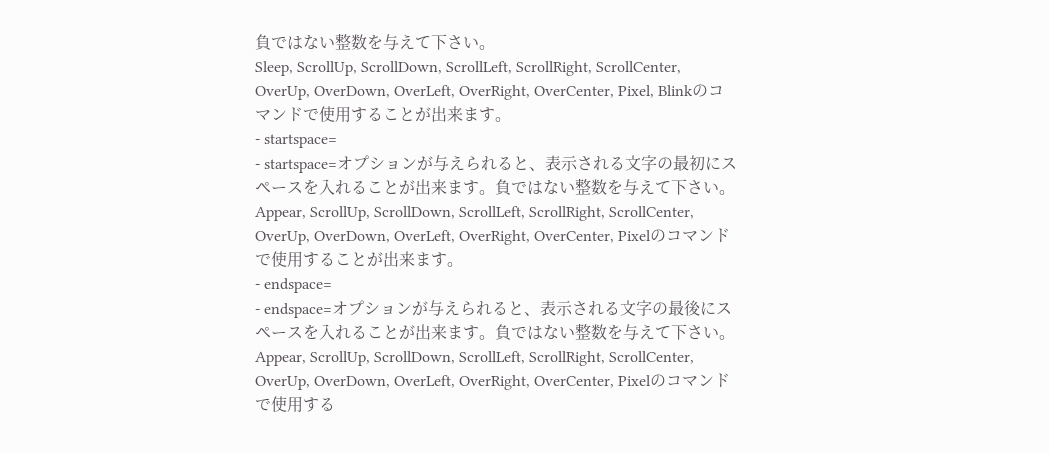負ではない整数を与えて下さい。
Sleep, ScrollUp, ScrollDown, ScrollLeft, ScrollRight, ScrollCenter, OverUp, OverDown, OverLeft, OverRight, OverCenter, Pixel, Blinkのコマンドで使用することが出来ます。
- startspace=
- startspace=オプションが与えられると、表示される文字の最初にスペースを入れることが出来ます。負ではない整数を与えて下さい。
Appear, ScrollUp, ScrollDown, ScrollLeft, ScrollRight, ScrollCenter, OverUp, OverDown, OverLeft, OverRight, OverCenter, Pixelのコマンドで使用することが出来ます。
- endspace=
- endspace=オプションが与えられると、表示される文字の最後にスペースを入れることが出来ます。負ではない整数を与えて下さい。
Appear, ScrollUp, ScrollDown, ScrollLeft, ScrollRight, ScrollCenter, OverUp, OverDown, OverLeft, OverRight, OverCenter, Pixelのコマンドで使用する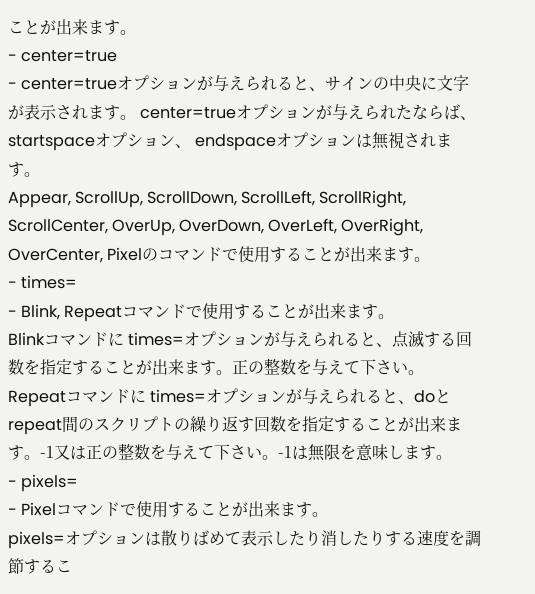ことが出来ます。
- center=true
- center=trueオプションが与えられると、サインの中央に文字が表示されます。 center=trueオプションが与えられたならば、 startspaceオプション、 endspaceオプションは無視されます。
Appear, ScrollUp, ScrollDown, ScrollLeft, ScrollRight, ScrollCenter, OverUp, OverDown, OverLeft, OverRight, OverCenter, Pixelのコマンドで使用することが出来ます。
- times=
- Blink, Repeatコマンドで使用することが出来ます。
Blinkコマンドに times=オプションが与えられると、点滅する回数を指定することが出来ます。正の整数を与えて下さい。
Repeatコマンドに times=オプションが与えられると、doとrepeat間のスクリプトの繰り返す回数を指定することが出来ます。-1又は正の整数を与えて下さい。-1は無限を意味します。
- pixels=
- Pixelコマンドで使用することが出来ます。
pixels=オプションは散りばめて表示したり消したりする速度を調節するこ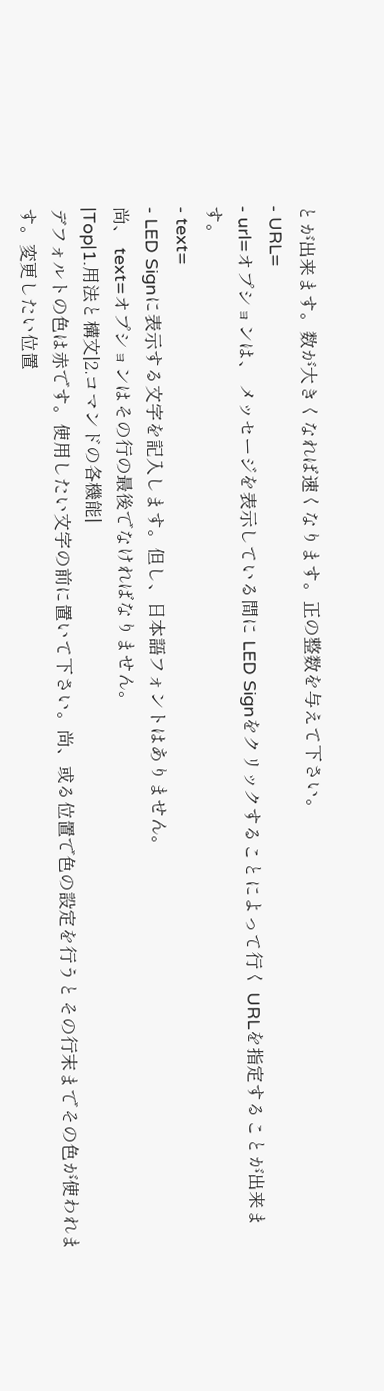とが出来ます。数が大きくなれば速くなります。正の整数を与えて下さい。
- URL=
- url=オプションは、 メッセージを表示している間に LED Signをクリックすることによって行く URLを指定することが出来ます。
- text=
- LED Signに表示する文字を記入します。但し、日本語フォントはありません。
尚、 text=オプションはその行の最後でなければなりません。
|Top|1.用法と構文|2.コマンドの各機能|
デフォルトの色は赤です。使用したい文字の前に置いて下さい。尚、或る位置で色の設定を行うとその行末までその色が使われます。変更したい位置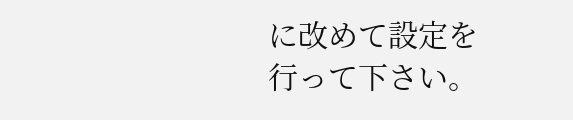に改めて設定を行って下さい。